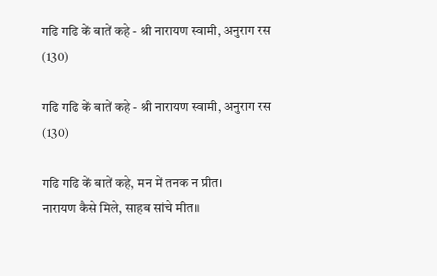गढि गढि कें बातें कहे - श्री नारायण स्वामी, अनुराग रस (130)

गढि गढि कें बातें कहे - श्री नारायण स्वामी, अनुराग रस (130)

गढि गढि कें बातें कहे, मन में तनक न प्रीत।
नारायण कैसे मिले, साहब सांचे मीत॥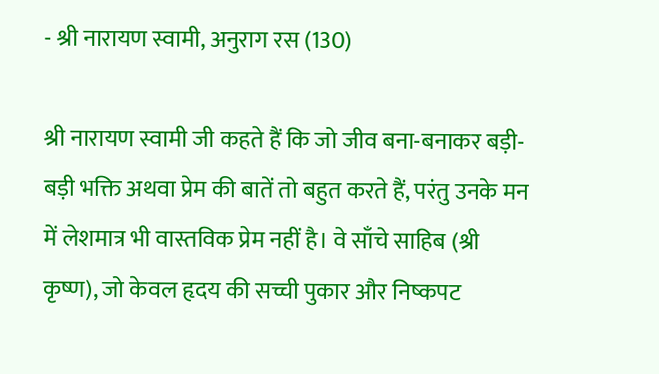- श्री नारायण स्वामी, अनुराग रस (130)

श्री नारायण स्वामी जी कहते हैं कि जो जीव बना-बनाकर बड़ी-बड़ी भक्ति अथवा प्रेम की बातें तो बहुत करते हैं, परंतु उनके मन में लेशमात्र भी वास्तविक प्रेम नहीं है। वे साँचे साहिब (श्री कृष्ण), जो केवल हृदय की सच्ची पुकार और निष्कपट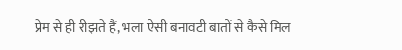प्रेम से ही रीझते हैं, भला ऐसी बनावटी बातों से कैसे मिल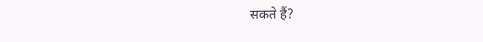सकते हैं?